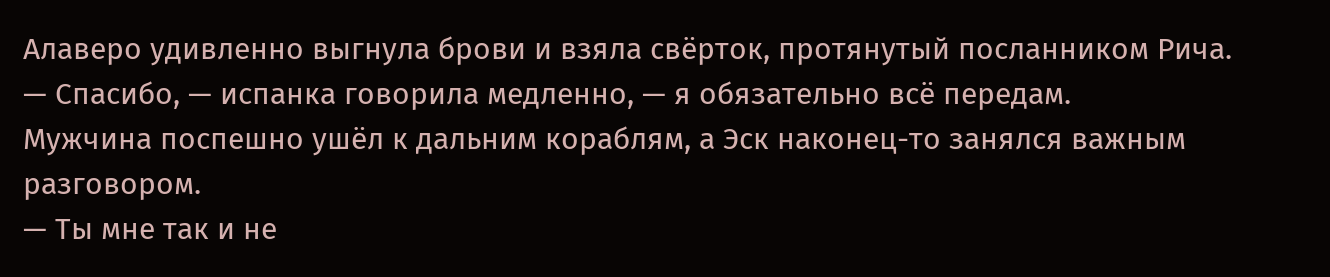Алаверо удивленно выгнула брови и взяла свёрток, протянутый посланником Рича.
— Спасибо, — испанка говорила медленно, — я обязательно всё передам.
Мужчина поспешно ушёл к дальним кораблям, а Эск наконец-то занялся важным разговором.
— Ты мне так и не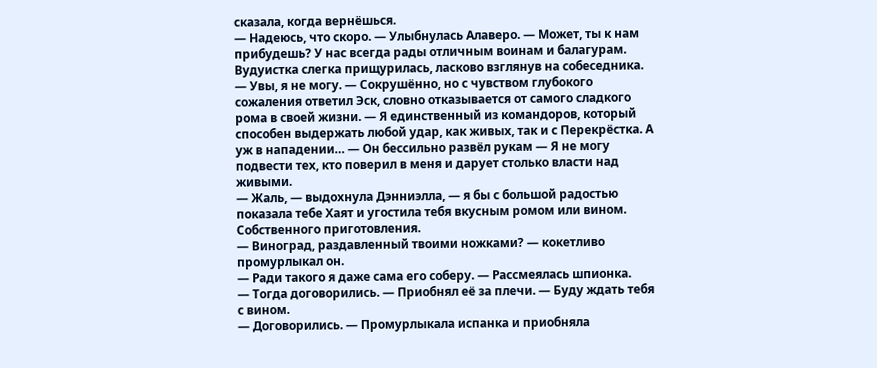сказала, когда вернёшься.
— Надеюсь, что скоро. — Улыбнулась Алаверо. — Может, ты к нам прибудешь? У нас всегда рады отличным воинам и балагурам.
Вудуистка слегка прищурилась, ласково взглянув на собеседника.
— Увы, я не могу. — Сокрушённо, но с чувством глубокого сожаления ответил Эск, словно отказывается от самого сладкого рома в своей жизни. — Я единственный из командоров, который способен выдержать любой удар, как живых, так и с Перекрёстка. А уж в нападении… — Он бессильно развёл рукам — Я не могу подвести тех, кто поверил в меня и дарует столько власти над живыми.
— Жаль, — выдохнула Дэнниэлла, — я бы с большой радостью показала тебе Хаят и угостила тебя вкусным ромом или вином. Собственного приготовления.
— Виноград, раздавленный твоими ножками? — кокетливо промурлыкал он.
— Ради такого я даже сама его соберу. — Рассмеялась шпионка.
— Тогда договорились. — Приобнял её за плечи. — Буду ждать тебя с вином.
— Договорились. — Промурлыкала испанка и приобняла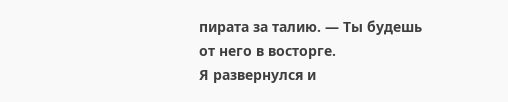пирата за талию. — Ты будешь от него в восторге.
Я развернулся и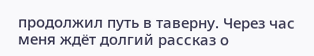продолжил путь в таверну. Через час меня ждёт долгий рассказ о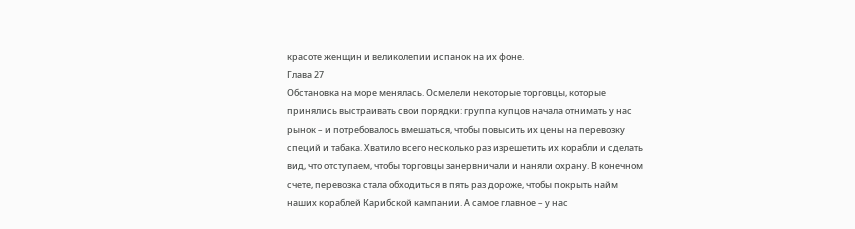красоте женщин и великолепии испанок на их фоне.
Глава 27
Обстановка на море менялась. Осмелели некоторые торговцы, которые принялись выстраивать свои порядки: группа купцов начала отнимать у нас рынок – и потребовалось вмешаться, чтобы повысить их цены на перевозку специй и табака. Хватило всего несколько раз изрешетить их корабли и сделать вид, что отступаем, чтобы торговцы занервничали и наняли охрану. В конечном счете, перевозка стала обходиться в пять раз дороже, чтобы покрыть найм наших кораблей Карибской кампании. А самое главное – у нас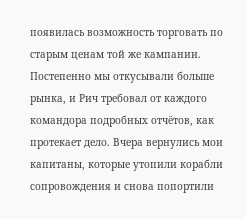появилась возможность торговать по старым ценам той же кампании. Постепенно мы откусывали больше рынка, и Рич требовал от каждого командора подробных отчётов, как протекает дело. Вчера вернулись мои капитаны, которые утопили корабли сопровождения и снова попортили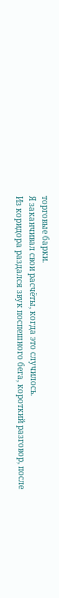торговые барки.
Я заканчивал свои расчёты, когда это случилось.
Из коридора раздался звук поспешного бега, короткий разговор, после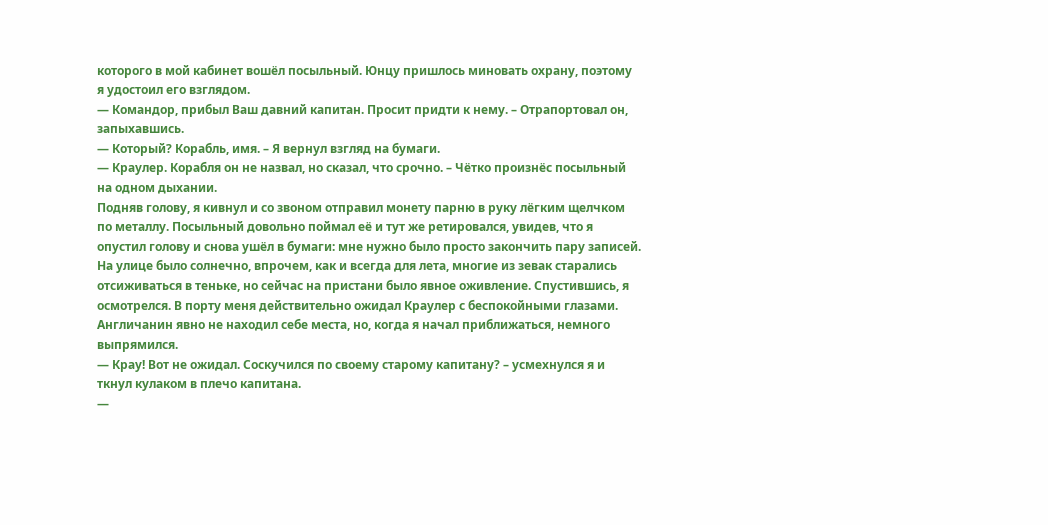которого в мой кабинет вошёл посыльный. Юнцу пришлось миновать охрану, поэтому я удостоил его взглядом.
— Командор, прибыл Ваш давний капитан. Просит придти к нему. – Отрапортовал он, запыхавшись.
— Который? Корабль, имя. – Я вернул взгляд на бумаги.
— Краулер. Корабля он не назвал, но сказал, что срочно. – Чётко произнёс посыльный на одном дыхании.
Подняв голову, я кивнул и со звоном отправил монету парню в руку лёгким щелчком по металлу. Посыльный довольно поймал её и тут же ретировался, увидев, что я опустил голову и снова ушёл в бумаги: мне нужно было просто закончить пару записей.
На улице было солнечно, впрочем, как и всегда для лета, многие из зевак старались отсиживаться в теньке, но сейчас на пристани было явное оживление. Спустившись, я осмотрелся. В порту меня действительно ожидал Краулер с беспокойными глазами. Англичанин явно не находил себе места, но, когда я начал приближаться, немного выпрямился.
— Крау! Вот не ожидал. Соскучился по своему старому капитану? – усмехнулся я и ткнул кулаком в плечо капитана.
—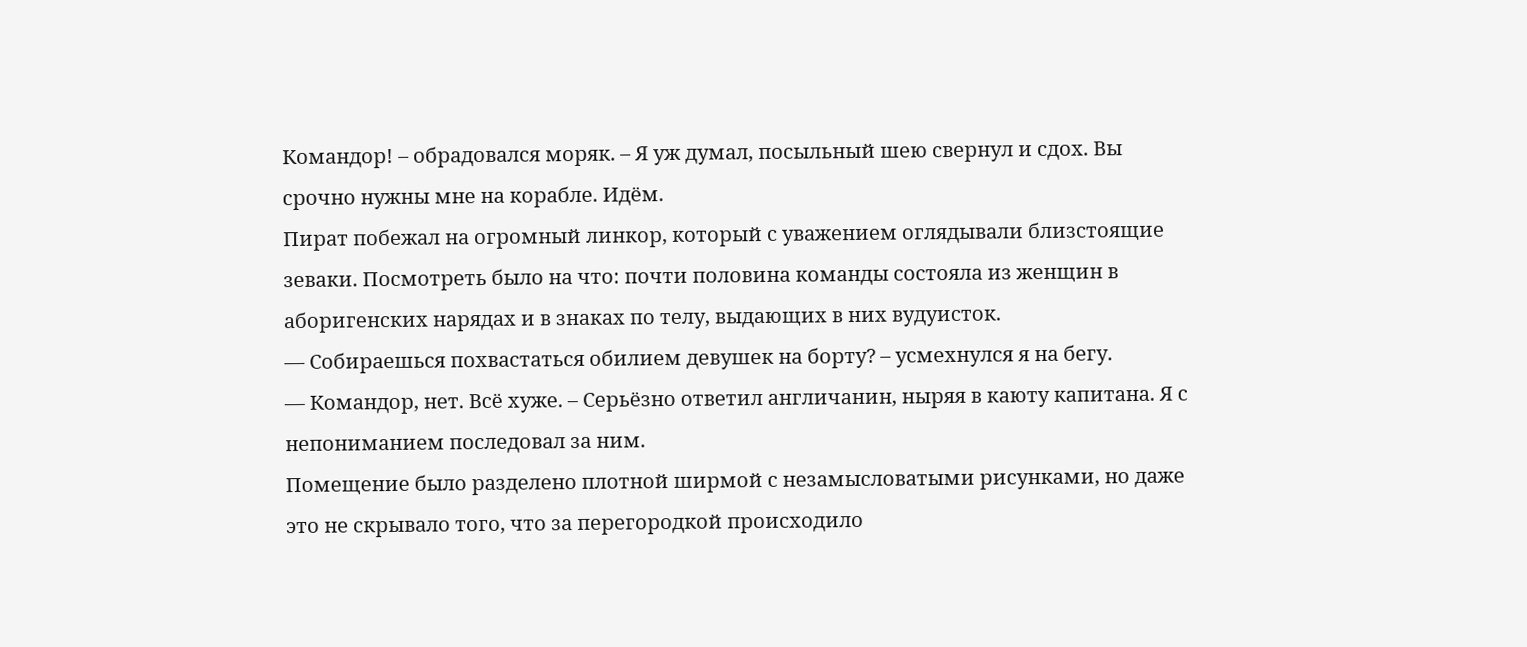Командор! – обрадовался моряк. – Я уж думал, посыльный шею свернул и сдох. Вы срочно нужны мне на корабле. Идём.
Пират побежал на огромный линкор, который с уважением оглядывали близстоящие зеваки. Посмотреть было на что: почти половина команды состояла из женщин в аборигенских нарядах и в знаках по телу, выдающих в них вудуисток.
— Собираешься похвастаться обилием девушек на борту? – усмехнулся я на бегу.
— Командор, нет. Всё хуже. – Серьёзно ответил англичанин, ныряя в каюту капитана. Я с непониманием последовал за ним.
Помещение было разделено плотной ширмой с незамысловатыми рисунками, но даже это не скрывало того, что за перегородкой происходило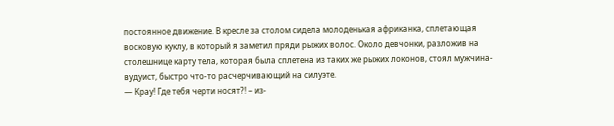постоянное движение. В кресле за столом сидела молоденькая африканка, сплетающая восковую куклу, в который я заметил пряди рыжих волос. Около девчонки, разложив на столешнице карту тела, которая была сплетена из таких же рыжих локонов, стоял мужчина-вудуист, быстро что-то расчерчивающий на силуэте.
— Крау! Где тебя черти носят?! – из-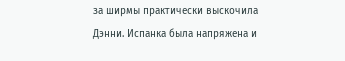за ширмы практически выскочила Дэнни. Испанка была напряжена и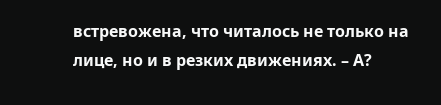встревожена, что читалось не только на лице, но и в резких движениях. – А?